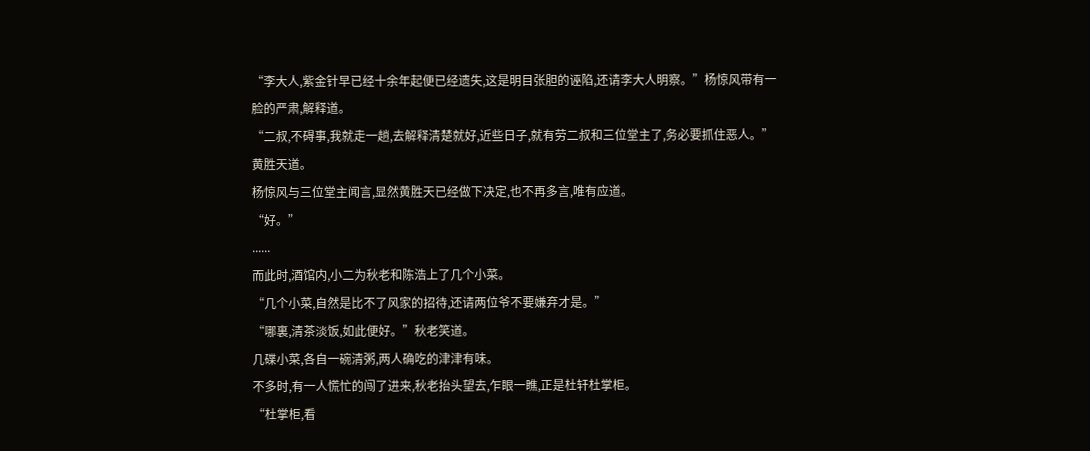“李大人,紫金针早已经十余年起便已经遗失,这是明目张胆的诬陷,还请李大人明察。”杨惊风带有一脸的严肃,解释道。
“二叔,不碍事,我就走一趟,去解释清楚就好,近些日子,就有劳二叔和三位堂主了,务必要抓住恶人。”黄胜天道。
杨惊风与三位堂主闻言,显然黄胜天已经做下决定,也不再多言,唯有应道。
“好。”
......
而此时,酒馆内,小二为秋老和陈浩上了几个小菜。
“几个小菜,自然是比不了风家的招待,还请两位爷不要嫌弃才是。”
“哪裏,清茶淡饭,如此便好。”秋老笑道。
几碟小菜,各自一碗清粥,两人确吃的津津有味。
不多时,有一人慌忙的闯了进来,秋老抬头望去,乍眼一瞧,正是杜轩杜掌柜。
“杜掌柜,看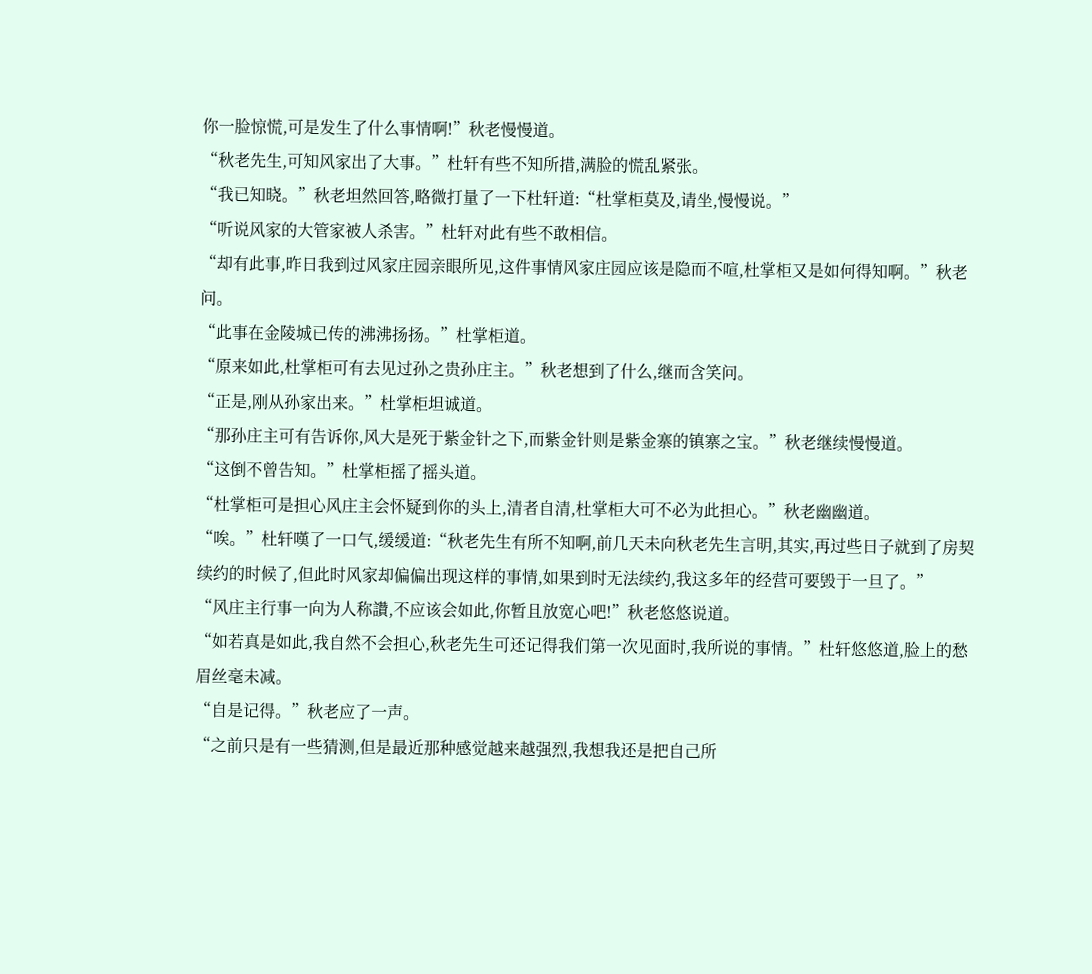你一脸惊慌,可是发生了什么事情啊!”秋老慢慢道。
“秋老先生,可知风家出了大事。”杜轩有些不知所措,满脸的慌乱紧张。
“我已知晓。”秋老坦然回答,略微打量了一下杜轩道:“杜掌柜莫及,请坐,慢慢说。”
“听说风家的大管家被人杀害。”杜轩对此有些不敢相信。
“却有此事,昨日我到过风家庄园亲眼所见,这件事情风家庄园应该是隐而不喧,杜掌柜又是如何得知啊。”秋老问。
“此事在金陵城已传的沸沸扬扬。”杜掌柜道。
“原来如此,杜掌柜可有去见过孙之贵孙庄主。”秋老想到了什么,继而含笑问。
“正是,刚从孙家出来。”杜掌柜坦诚道。
“那孙庄主可有告诉你,风大是死于紫金针之下,而紫金针则是紫金寨的镇寨之宝。”秋老继续慢慢道。
“这倒不曾告知。”杜掌柜摇了摇头道。
“杜掌柜可是担心风庄主会怀疑到你的头上,清者自清,杜掌柜大可不必为此担心。”秋老幽幽道。
“唉。”杜轩嘆了一口气,缓缓道:“秋老先生有所不知啊,前几天未向秋老先生言明,其实,再过些日子就到了房契续约的时候了,但此时风家却偏偏出现这样的事情,如果到时无法续约,我这多年的经营可要毁于一旦了。”
“风庄主行事一向为人称讚,不应该会如此,你暂且放宽心吧!”秋老悠悠说道。
“如若真是如此,我自然不会担心,秋老先生可还记得我们第一次见面时,我所说的事情。”杜轩悠悠道,脸上的愁眉丝毫未减。
“自是记得。”秋老应了一声。
“之前只是有一些猜测,但是最近那种感觉越来越强烈,我想我还是把自己所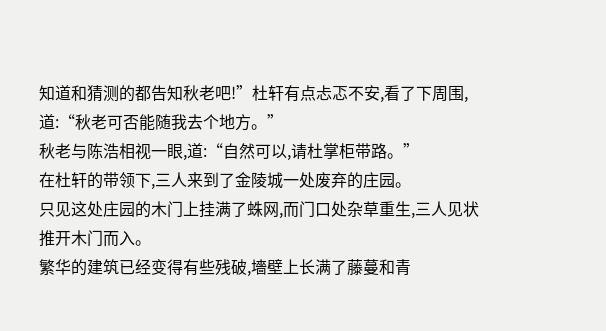知道和猜测的都告知秋老吧!”杜轩有点忐忑不安,看了下周围,道:“秋老可否能随我去个地方。”
秋老与陈浩相视一眼,道:“自然可以,请杜掌柜带路。”
在杜轩的带领下,三人来到了金陵城一处废弃的庄园。
只见这处庄园的木门上挂满了蛛网,而门口处杂草重生,三人见状推开木门而入。
繁华的建筑已经变得有些残破,墻壁上长满了藤蔓和青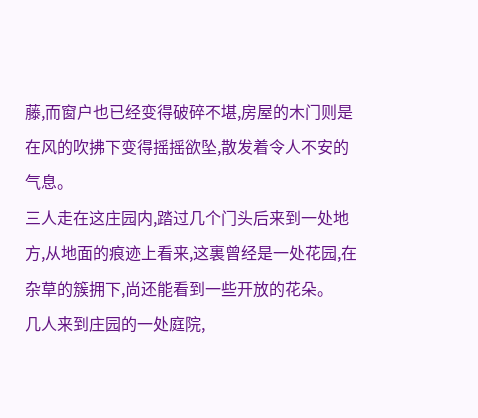藤,而窗户也已经变得破碎不堪,房屋的木门则是在风的吹拂下变得摇摇欲坠,散发着令人不安的气息。
三人走在这庄园内,踏过几个门头后来到一处地方,从地面的痕迹上看来,这裏曾经是一处花园,在杂草的簇拥下,尚还能看到一些开放的花朵。
几人来到庄园的一处庭院,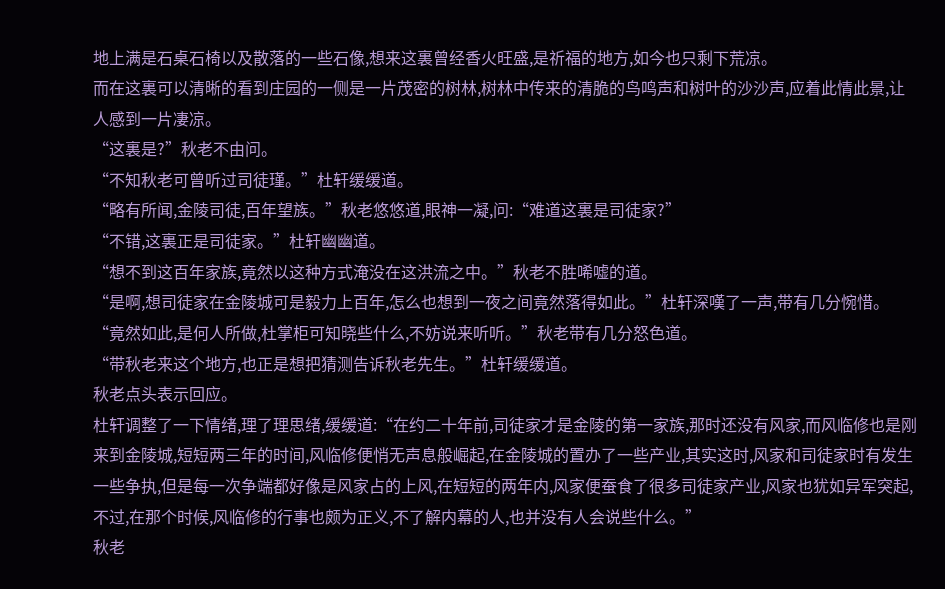地上满是石桌石椅以及散落的一些石像,想来这裏曾经香火旺盛,是祈福的地方,如今也只剩下荒凉。
而在这裏可以清晰的看到庄园的一侧是一片茂密的树林,树林中传来的清脆的鸟鸣声和树叶的沙沙声,应着此情此景,让人感到一片凄凉。
“这裏是?”秋老不由问。
“不知秋老可曾听过司徒瑾。”杜轩缓缓道。
“略有所闻,金陵司徒,百年望族。”秋老悠悠道,眼神一凝,问:“难道这裏是司徒家?”
“不错,这裏正是司徒家。”杜轩幽幽道。
“想不到这百年家族,竟然以这种方式淹没在这洪流之中。”秋老不胜唏嘘的道。
“是啊,想司徒家在金陵城可是毅力上百年,怎么也想到一夜之间竟然落得如此。”杜轩深嘆了一声,带有几分惋惜。
“竟然如此,是何人所做,杜掌柜可知晓些什么,不妨说来听听。”秋老带有几分怒色道。
“带秋老来这个地方,也正是想把猜测告诉秋老先生。”杜轩缓缓道。
秋老点头表示回应。
杜轩调整了一下情绪,理了理思绪,缓缓道:“在约二十年前,司徒家才是金陵的第一家族,那时还没有风家,而风临修也是刚来到金陵城,短短两三年的时间,风临修便悄无声息般崛起,在金陵城的置办了一些产业,其实这时,风家和司徒家时有发生一些争执,但是每一次争端都好像是风家占的上风,在短短的两年内,风家便蚕食了很多司徒家产业,风家也犹如异军突起,不过,在那个时候,风临修的行事也颇为正义,不了解内幕的人,也并没有人会说些什么。”
秋老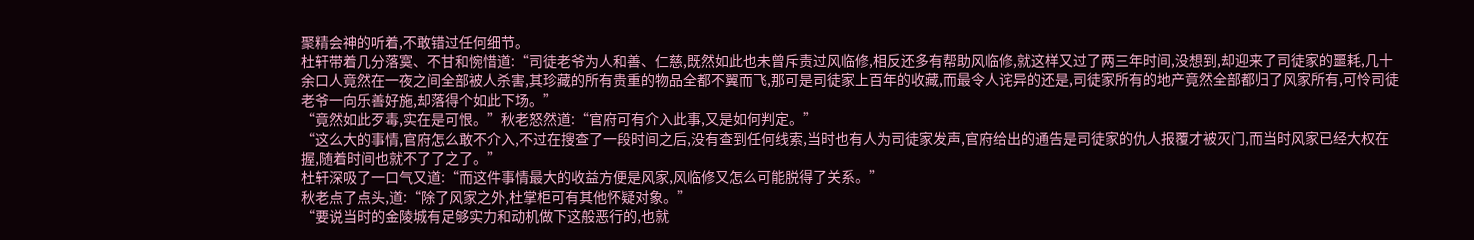聚精会神的听着,不敢错过任何细节。
杜轩带着几分落寞、不甘和惋惜道:“司徒老爷为人和善、仁慈,既然如此也未曾斥责过风临修,相反还多有帮助风临修,就这样又过了两三年时间,没想到,却迎来了司徒家的噩耗,几十余口人竟然在一夜之间全部被人杀害,其珍藏的所有贵重的物品全都不翼而飞,那可是司徒家上百年的收藏,而最令人诧异的还是,司徒家所有的地产竟然全部都归了风家所有,可怜司徒老爷一向乐善好施,却落得个如此下场。”
“竟然如此歹毒,实在是可恨。”秋老怒然道:“官府可有介入此事,又是如何判定。”
“这么大的事情,官府怎么敢不介入,不过在搜查了一段时间之后,没有查到任何线索,当时也有人为司徒家发声,官府给出的通告是司徒家的仇人报覆才被灭门,而当时风家已经大权在握,随着时间也就不了了之了。”
杜轩深吸了一口气又道:“而这件事情最大的收益方便是风家,风临修又怎么可能脱得了关系。”
秋老点了点头,道:“除了风家之外,杜掌柜可有其他怀疑对象。”
“要说当时的金陵城有足够实力和动机做下这般恶行的,也就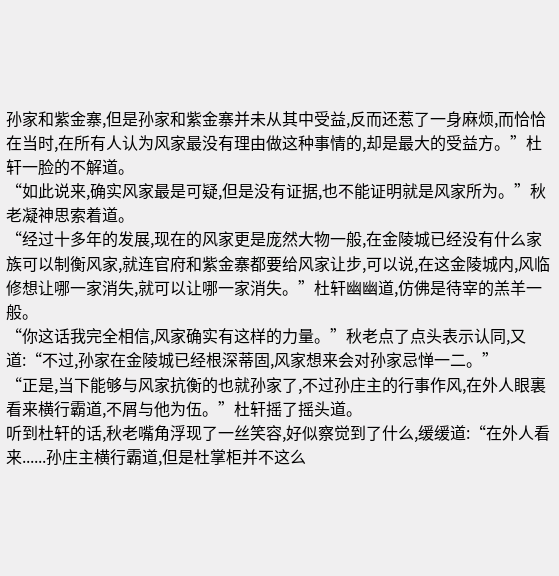孙家和紫金寨,但是孙家和紫金寨并未从其中受益,反而还惹了一身麻烦,而恰恰在当时,在所有人认为风家最没有理由做这种事情的,却是最大的受益方。”杜轩一脸的不解道。
“如此说来,确实风家最是可疑,但是没有证据,也不能证明就是风家所为。”秋老凝神思索着道。
“经过十多年的发展,现在的风家更是庞然大物一般,在金陵城已经没有什么家族可以制衡风家,就连官府和紫金寨都要给风家让步,可以说,在这金陵城内,风临修想让哪一家消失,就可以让哪一家消失。”杜轩幽幽道,仿佛是待宰的羔羊一般。
“你这话我完全相信,风家确实有这样的力量。”秋老点了点头表示认同,又道:“不过,孙家在金陵城已经根深蒂固,风家想来会对孙家忌惮一二。”
“正是,当下能够与风家抗衡的也就孙家了,不过孙庄主的行事作风,在外人眼裏看来横行霸道,不屑与他为伍。”杜轩摇了摇头道。
听到杜轩的话,秋老嘴角浮现了一丝笑容,好似察觉到了什么,缓缓道:“在外人看来......孙庄主横行霸道,但是杜掌柜并不这么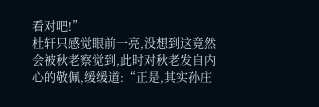看对吧!”
杜轩只感觉眼前一亮,没想到这竟然会被秋老察觉到,此时对秋老发自内心的敬佩,缓缓道:“正是,其实孙庄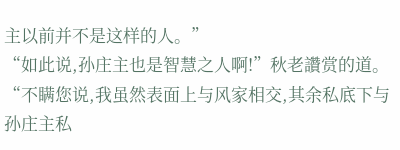主以前并不是这样的人。”
“如此说,孙庄主也是智慧之人啊!”秋老讚赏的道。
“不瞒您说,我虽然表面上与风家相交,其余私底下与孙庄主私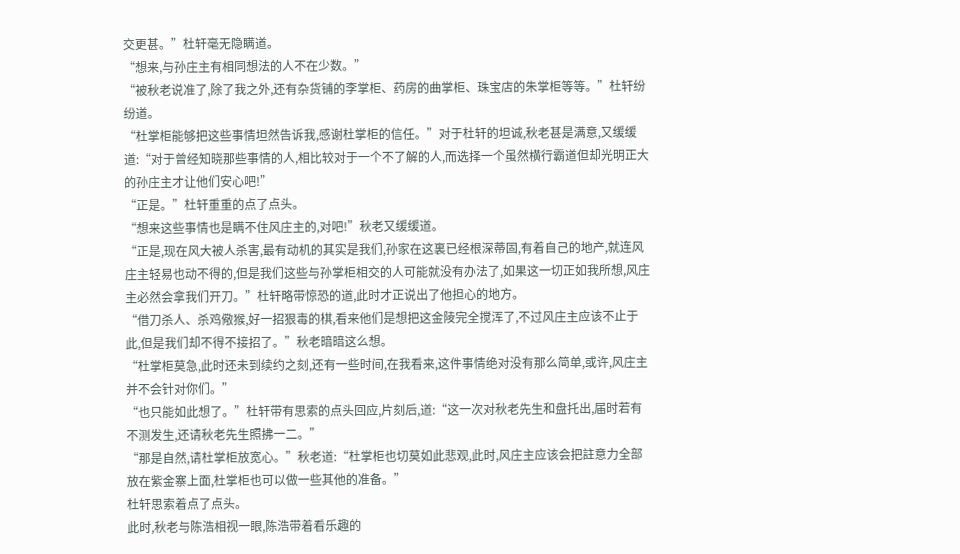交更甚。”杜轩毫无隐瞒道。
“想来,与孙庄主有相同想法的人不在少数。”
“被秋老说准了,除了我之外,还有杂货铺的李掌柜、药房的曲掌柜、珠宝店的朱掌柜等等。”杜轩纷纷道。
“杜掌柜能够把这些事情坦然告诉我,感谢杜掌柜的信任。”对于杜轩的坦诚,秋老甚是满意,又缓缓道:“对于曾经知晓那些事情的人,相比较对于一个不了解的人,而选择一个虽然横行霸道但却光明正大的孙庄主才让他们安心吧!”
“正是。”杜轩重重的点了点头。
“想来这些事情也是瞒不住风庄主的,对吧!”秋老又缓缓道。
“正是,现在风大被人杀害,最有动机的其实是我们,孙家在这裏已经根深蒂固,有着自己的地产,就连风庄主轻易也动不得的,但是我们这些与孙掌柜相交的人可能就没有办法了,如果这一切正如我所想,风庄主必然会拿我们开刀。”杜轩略带惊恐的道,此时才正说出了他担心的地方。
“借刀杀人、杀鸡儆猴,好一招狠毒的棋,看来他们是想把这金陵完全搅浑了,不过风庄主应该不止于此,但是我们却不得不接招了。”秋老暗暗这么想。
“杜掌柜莫急,此时还未到续约之刻,还有一些时间,在我看来,这件事情绝对没有那么简单,或许,风庄主并不会针对你们。”
“也只能如此想了。”杜轩带有思索的点头回应,片刻后,道:“这一次对秋老先生和盘托出,届时若有不测发生,还请秋老先生照拂一二。”
“那是自然,请杜掌柜放宽心。”秋老道:“杜掌柜也切莫如此悲观,此时,风庄主应该会把註意力全部放在紫金寨上面,杜掌柜也可以做一些其他的准备。”
杜轩思索着点了点头。
此时,秋老与陈浩相视一眼,陈浩带着看乐趣的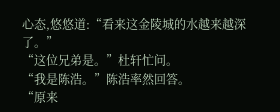心态,悠悠道:“看来这金陵城的水越来越深了。”
“这位兄弟是。”杜轩忙问。
“我是陈浩。”陈浩率然回答。
“原来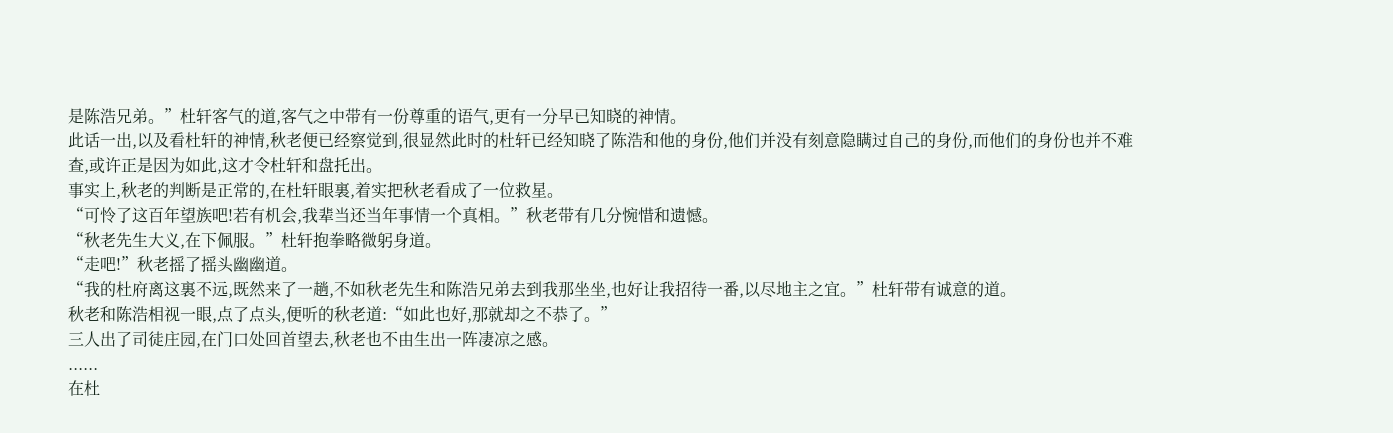是陈浩兄弟。”杜轩客气的道,客气之中带有一份尊重的语气,更有一分早已知晓的神情。
此话一出,以及看杜轩的神情,秋老便已经察觉到,很显然此时的杜轩已经知晓了陈浩和他的身份,他们并没有刻意隐瞒过自己的身份,而他们的身份也并不难查,或许正是因为如此,这才令杜轩和盘托出。
事实上,秋老的判断是正常的,在杜轩眼裏,着实把秋老看成了一位救星。
“可怜了这百年望族吧!若有机会,我辈当还当年事情一个真相。”秋老带有几分惋惜和遗憾。
“秋老先生大义,在下佩服。”杜轩抱拳略微躬身道。
“走吧!”秋老摇了摇头幽幽道。
“我的杜府离这裏不远,既然来了一趟,不如秋老先生和陈浩兄弟去到我那坐坐,也好让我招待一番,以尽地主之宜。”杜轩带有诚意的道。
秋老和陈浩相视一眼,点了点头,便听的秋老道:“如此也好,那就却之不恭了。”
三人出了司徒庄园,在门口处回首望去,秋老也不由生出一阵凄凉之感。
......
在杜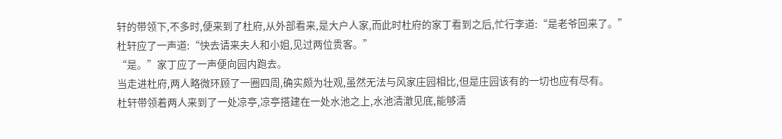轩的带领下,不多时,便来到了杜府,从外部看来,是大户人家,而此时杜府的家丁看到之后,忙行李道:“是老爷回来了。”
杜轩应了一声道:“快去请来夫人和小姐,见过两位贵客。”
“是。”家丁应了一声便向园内跑去。
当走进杜府,两人略微环顾了一圈四周,确实颇为壮观,虽然无法与风家庄园相比,但是庄园该有的一切也应有尽有。
杜轩带领着两人来到了一处凉亭,凉亭搭建在一处水池之上,水池清澈见底,能够清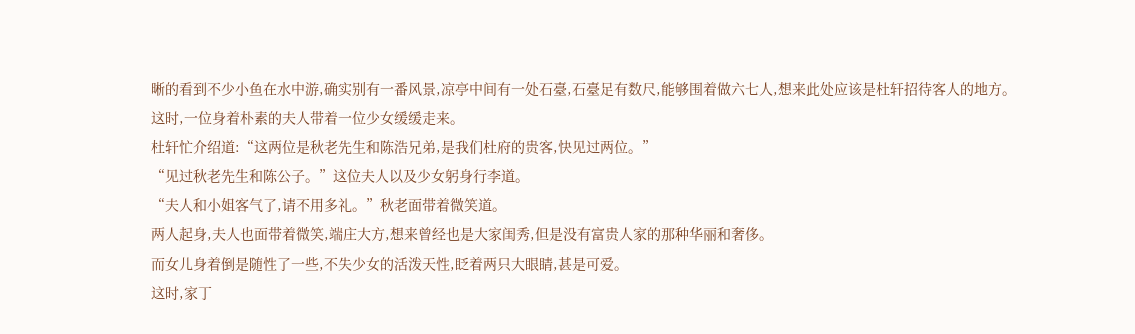晰的看到不少小鱼在水中游,确实别有一番风景,凉亭中间有一处石臺,石臺足有数尺,能够围着做六七人,想来此处应该是杜轩招待客人的地方。
这时,一位身着朴素的夫人带着一位少女缓缓走来。
杜轩忙介绍道:“这两位是秋老先生和陈浩兄弟,是我们杜府的贵客,快见过两位。”
“见过秋老先生和陈公子。”这位夫人以及少女躬身行李道。
“夫人和小姐客气了,请不用多礼。”秋老面带着微笑道。
两人起身,夫人也面带着微笑,端庄大方,想来曾经也是大家闺秀,但是没有富贵人家的那种华丽和奢侈。
而女儿身着倒是随性了一些,不失少女的活泼天性,眨着两只大眼睛,甚是可爱。
这时,家丁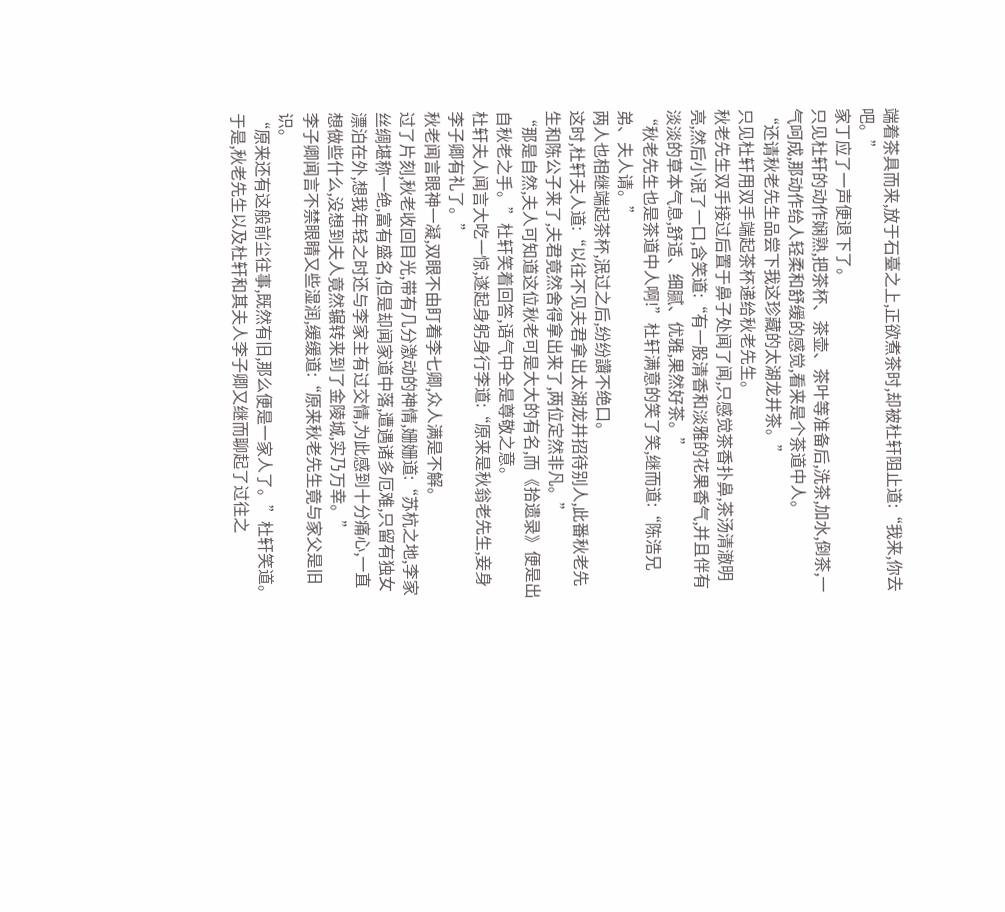端着茶具而来,放于石臺之上,正欲煮茶时,却被杜轩阻止道:“我来,你去吧。”
家丁应了一声便退下了。
只见杜轩的动作娴熟,把茶杯、茶壶、茶叶等准备后,洗茶,加水,倒茶,一气呵成,那动作给人轻柔和舒缓的感觉,看来是个茶道中人。
“还请秋老先生品尝下我这珍藏的太湖龙井茶。”
只见杜轩用双手端起茶杯递给秋老先生。
秋老先生双手接过后置于鼻子处闻了闻,只感觉茶香扑鼻,茶汤清澈明亮,然后小泯了一口,含笑道:“有一股清香和淡雅的花果香气,并且伴有淡淡的草本气息,舒适、细腻、优雅,果然好茶。”
“秋老先生也是茶道中人啊!”杜轩满意的笑了笑,继而道:“陈浩兄弟、夫人请。”
两人也相继端起茶杯,泯过之后,纷纷讚不绝口。
这时,杜轩夫人道:“以往不见夫君拿出太湖龙井招待别人,此番秋老先生和陈公子来了,夫君竟然舍得拿出来了,两位定然非凡。”
“那是自然,夫人可知道这位秋老可是大大的有名,而《拾遗录》便是出自秋老之手。”杜轩笑着回答,语气中全是尊敬之意。
杜轩夫人闻言大吃一惊,遂起身躬身行李道:“原来是秋翁老先生,妾身李子卿有礼了。”
秋老闻言眼神一凝,双眼不由盯着李七卿,众人满是不解。
过了片刻,秋老收回目光,带有几分激动的神情,姗姗道:“苏杭之地,李家丝绸堪称一绝,富有盛名,但是却闻家道中落,遭遇诸多厄难,只留有独女漂泊在外,想我年轻之时还与李家主有过交情,为此感到十分痛心,一直想做些什么,没想到夫人竟然辗转来到了金陵城,实乃万幸。”
李子卿闻言不禁眼睛又些湿润,缓缓道:“原来秋老先生竟与家父是旧识。
“原来还有这般前尘往事,既然有旧,那么便是一家人了。”杜轩笑道。
于是,秋老先生以及杜轩和其夫人李子卿又继而聊起了过往之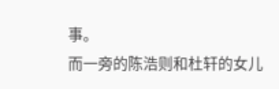事。
而一旁的陈浩则和杜轩的女儿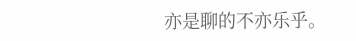亦是聊的不亦乐乎。